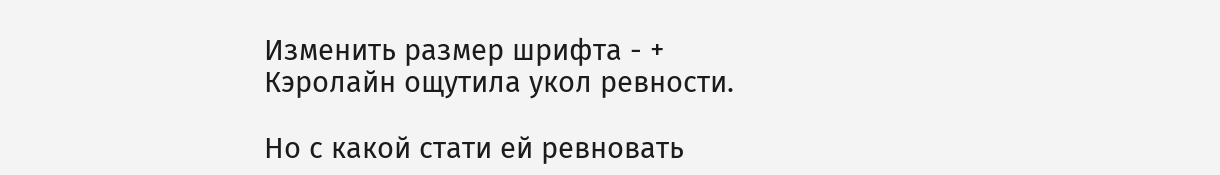Изменить размер шрифта - +
Кэролайн ощутила укол ревности.

Но с какой стати ей ревновать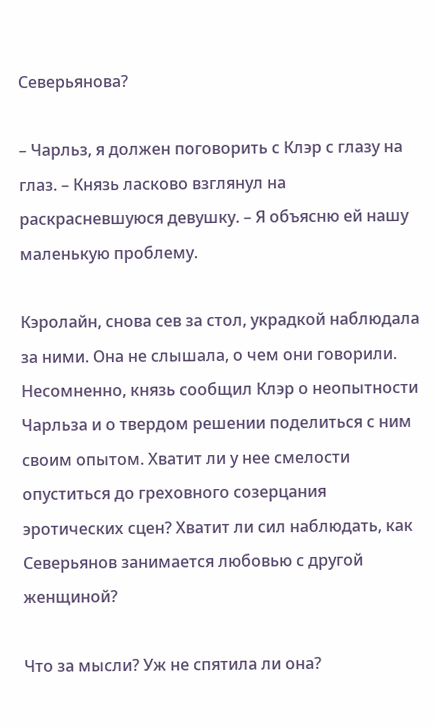Северьянова?

– Чарльз, я должен поговорить с Клэр с глазу на глаз. – Князь ласково взглянул на раскрасневшуюся девушку. – Я объясню ей нашу маленькую проблему.

Кэролайн, снова сев за стол, украдкой наблюдала за ними. Она не слышала, о чем они говорили. Несомненно, князь сообщил Клэр о неопытности Чарльза и о твердом решении поделиться с ним своим опытом. Хватит ли у нее смелости опуститься до греховного созерцания эротических сцен? Хватит ли сил наблюдать, как Северьянов занимается любовью с другой женщиной?

Что за мысли? Уж не спятила ли она?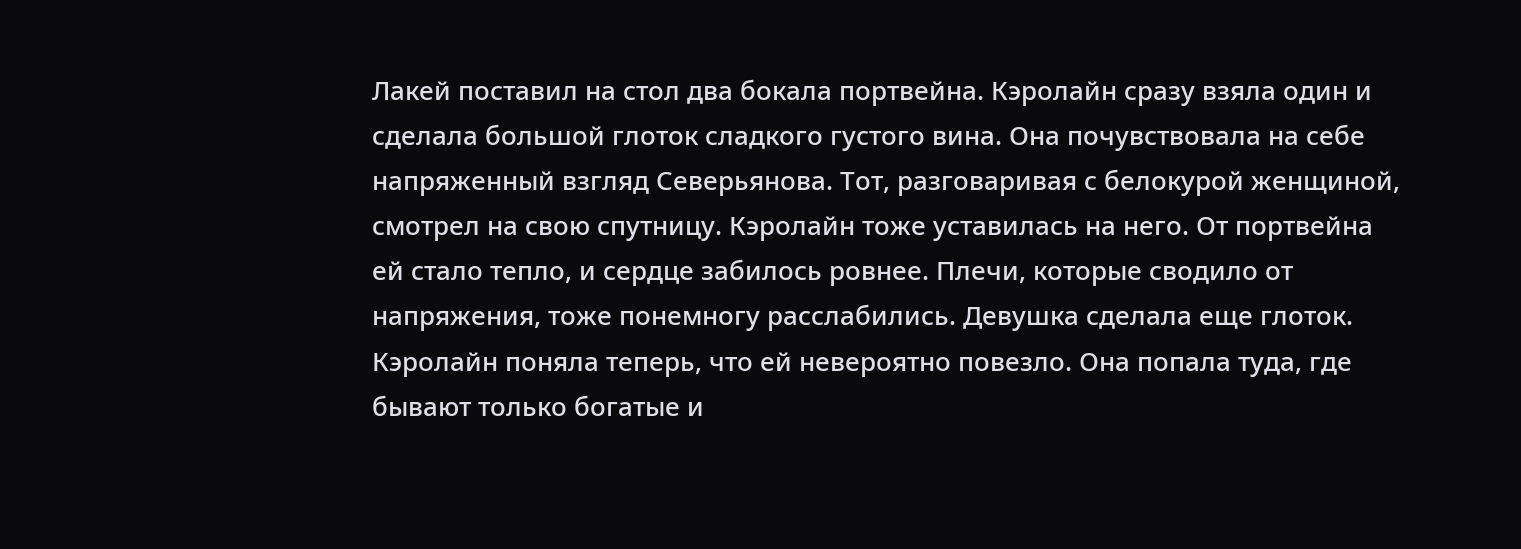Лакей поставил на стол два бокала портвейна. Кэролайн сразу взяла один и сделала большой глоток сладкого густого вина. Она почувствовала на себе напряженный взгляд Северьянова. Тот, разговаривая с белокурой женщиной, смотрел на свою спутницу. Кэролайн тоже уставилась на него. От портвейна ей стало тепло, и сердце забилось ровнее. Плечи, которые сводило от напряжения, тоже понемногу расслабились. Девушка сделала еще глоток. Кэролайн поняла теперь, что ей невероятно повезло. Она попала туда, где бывают только богатые и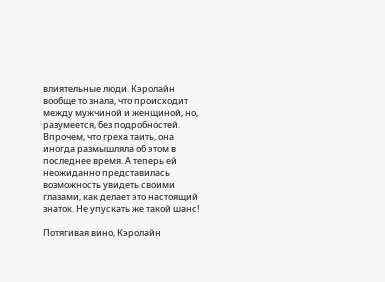влиятельные люди. Кэролайн вообще то знала, что происходит между мужчиной и женщиной, но, разумеется, без подробностей. Впрочем, что греха таить, она иногда размышляла об этом в последнее время. А теперь ей неожиданно представилась возможность увидеть своими глазами, как делает это настоящий знаток. Не упускать же такой шанс!

Потягивая вино, Кэролайн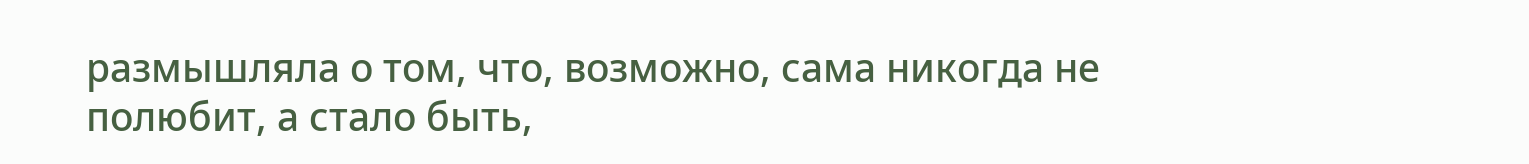размышляла о том, что, возможно, сама никогда не полюбит, а стало быть,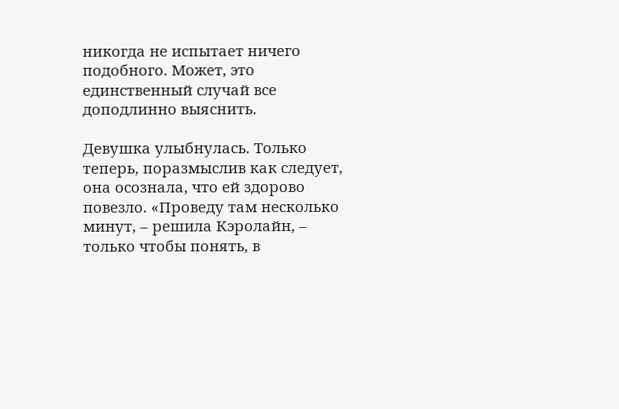никогда не испытает ничего подобного. Может, это единственный случай все доподлинно выяснить.

Девушка улыбнулась. Только теперь, поразмыслив как следует, она осознала, что ей здорово повезло. «Проведу там несколько минут, – решила Кэролайн, – только чтобы понять, в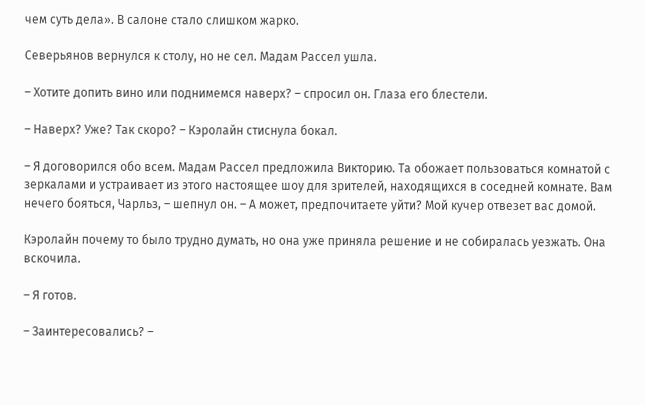чем суть дела». В салоне стало слишком жарко.

Северьянов вернулся к столу, но не сел. Мадам Рассел ушла.

– Хотите допить вино или поднимемся наверх? – спросил он. Глаза его блестели.

– Наверх? Уже? Так скоро? – Кэролайн стиснула бокал.

– Я договорился обо всем. Мадам Рассел предложила Викторию. Та обожает пользоваться комнатой с зеркалами и устраивает из этого настоящее шоу для зрителей, находящихся в соседней комнате. Вам нечего бояться, Чарльз, – шепнул он. – А может, предпочитаете уйти? Мой кучер отвезет вас домой.

Кэролайн почему то было трудно думать, но она уже приняла решение и не собиралась уезжать. Она вскочила.

– Я готов.

– Заинтересовались? –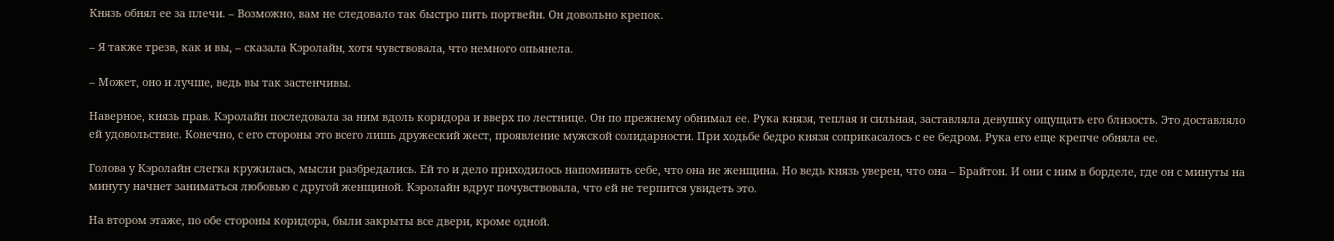Князь обнял ее за плечи. – Возможно, вам не следовало так быстро пить портвейн. Он довольно крепок.

– Я также трезв, как и вы, – сказала Кэролайн, хотя чувствовала, что немного опьянела.

– Может, оно и лучше, ведь вы так застенчивы.

Наверное, князь прав. Кэролайн последовала за ним вдоль коридора и вверх по лестнице. Он по прежнему обнимал ее. Рука князя, теплая и сильная, заставляла девушку ощущать его близость. Это доставляло ей удовольствие. Конечно, с его стороны это всего лишь дружеский жест, проявление мужской солидарности. При ходьбе бедро князя соприкасалось с ее бедром. Рука его еще крепче обняла ее.

Голова у Кэролайн слегка кружилась, мысли разбредались. Ей то и дело приходилось напоминать себе, что она не женщина. Но ведь князь уверен, что она – Брайтон. И они с ним в борделе, где он с минуты на минуту начнет заниматься любовью с другой женщиной. Кэролайн вдруг почувствовала, что ей не терпится увидеть это.

На втором этаже, по обе стороны коридора, были закрыты все двери, кроме одной.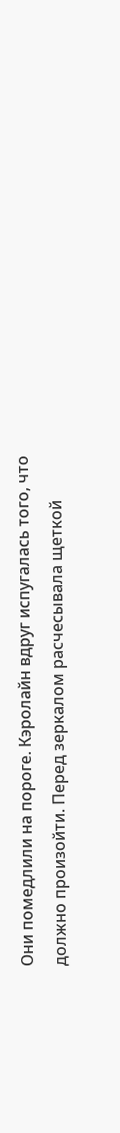Они помедлили на пороге. Кэролайн вдруг испугалась того, что должно произойти. Перед зеркалом расчесывала щеткой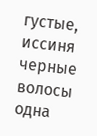густые, иссиня черные волосы одна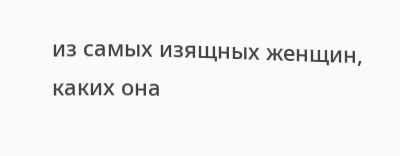из самых изящных женщин, каких она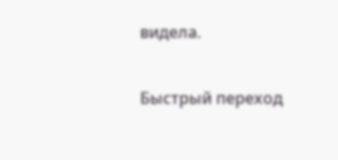видела.

Быстрый переход